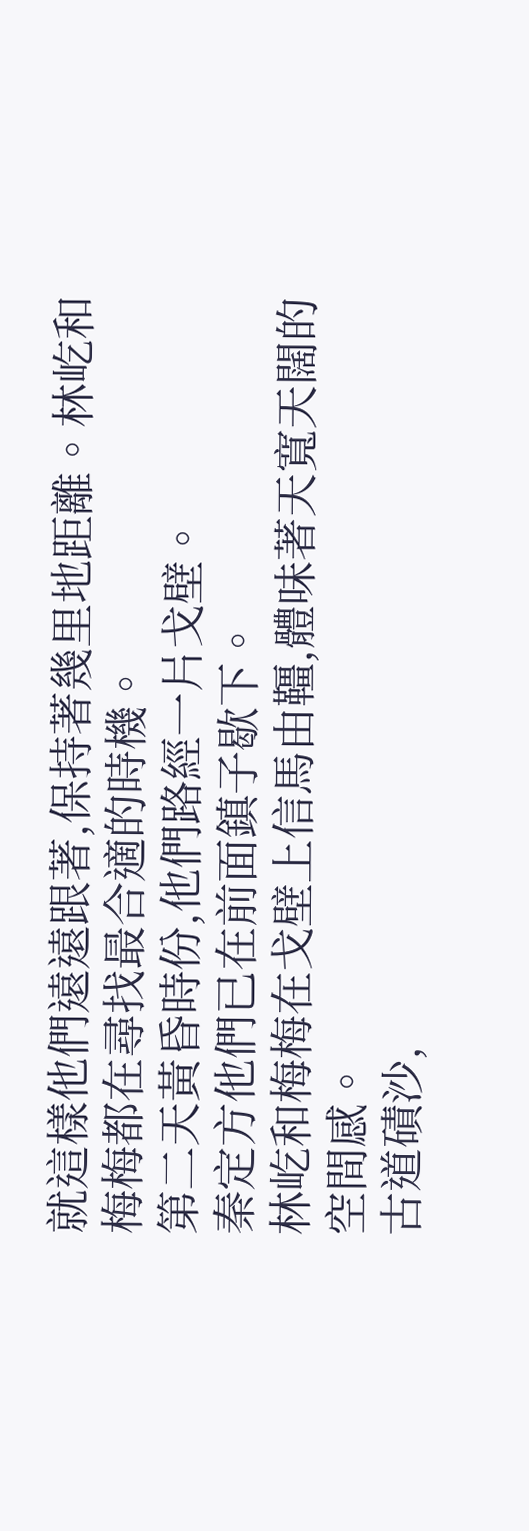就這樣他們遠遠跟著,保持著幾里地距離。林屹和梅梅都在尋找最合適的時機。
第二天黃昏時份,他們路經一片戈壁。
秦定方他們已在前面鎮子歇下。
林屹和梅梅在戈壁上信馬由韁,體味著天寬天闊的空間感。
古道磧沙,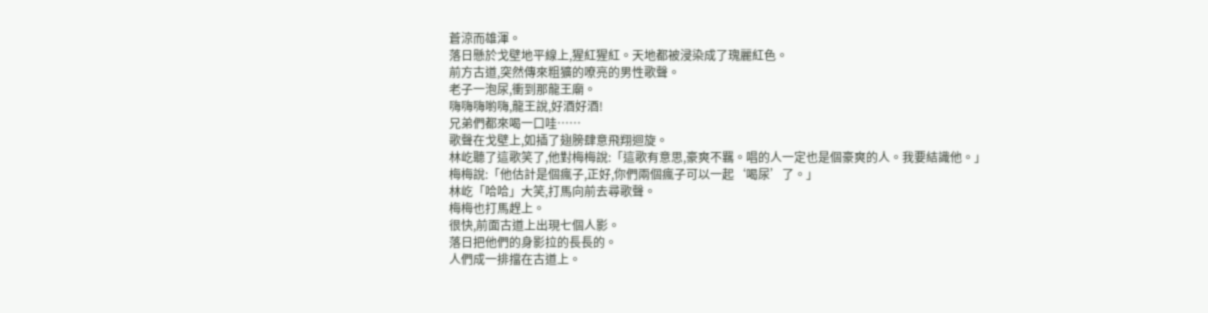蒼涼而雄渾。
落日懸於戈壁地平線上,猩紅猩紅。天地都被浸染成了瑰麗紅色。
前方古道,突然傳來粗獷的嘹亮的男性歌聲。
老子一泡尿,衝到那龍王廟。
嗨嗨嗨喲嗨,龍王說,好酒好酒!
兄弟們都來喝一口哇……
歌聲在戈壁上,如插了翅膀肆意飛翔迴旋。
林屹聽了這歌笑了,他對梅梅說:「這歌有意思,豪爽不羈。唱的人一定也是個豪爽的人。我要結識他。」
梅梅說:「他估計是個瘋子,正好,你們兩個瘋子可以一起‘喝尿’了。」
林屹「哈哈」大笑,打馬向前去尋歌聲。
梅梅也打馬趕上。
很快,前面古道上出現七個人影。
落日把他們的身影拉的長長的。
人們成一排擋在古道上。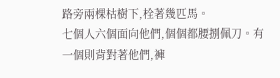路旁兩棵枯樹下,栓著幾匹馬。
七個人六個面向他們,個個都腰捌佩刀。有一個則背對著他們,褲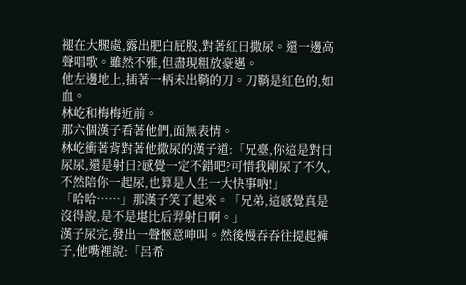褪在大腿處,露出肥白屁股,對著紅日撒尿。還一邊高聲唱歌。雖然不雅,但盡現粗放豪邁。
他左邊地上,插著一柄未出鞘的刀。刀鞘是紅色的,如血。
林屹和梅梅近前。
那六個漢子看著他們,面無表情。
林屹衝著背對著他撒尿的漢子道:「兄臺,你這是對日尿尿,還是射日?感覺一定不錯吧?可惜我剛尿了不久,不然陪你一起尿,也算是人生一大快事吶!」
「哈哈……」那漢子笑了起來。「兄弟,這感覺真是沒得說,是不是堪比后羿射日啊。」
漢子尿完,發出一聲愜意呻叫。然後慢吞吞往提起褲子,他嘴裡說:「呂希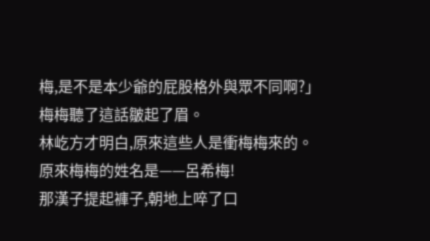梅,是不是本少爺的屁股格外與眾不同啊?」
梅梅聽了這話皺起了眉。
林屹方才明白,原來這些人是衝梅梅來的。原來梅梅的姓名是——呂希梅!
那漢子提起褲子,朝地上啐了口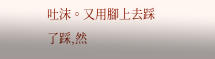吐沫。又用腳上去踩了踩,然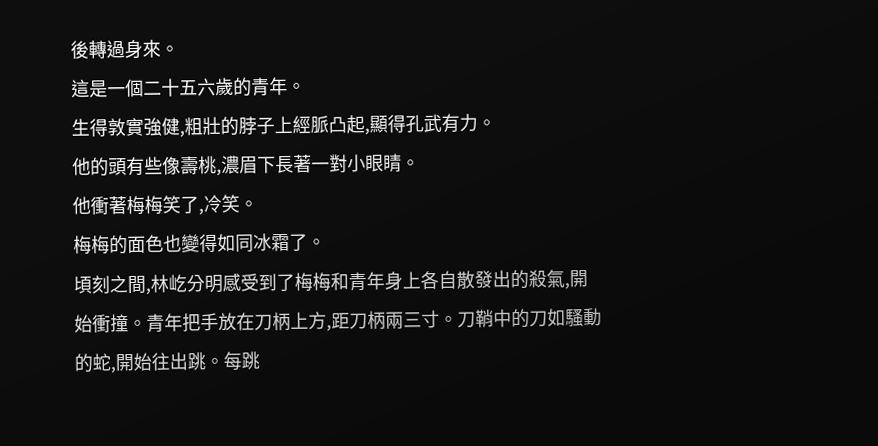後轉過身來。
這是一個二十五六歲的青年。
生得敦實強健,粗壯的脖子上經脈凸起,顯得孔武有力。
他的頭有些像壽桃,濃眉下長著一對小眼睛。
他衝著梅梅笑了,冷笑。
梅梅的面色也變得如同冰霜了。
頃刻之間,林屹分明感受到了梅梅和青年身上各自散發出的殺氣,開始衝撞。青年把手放在刀柄上方,距刀柄兩三寸。刀鞘中的刀如騷動的蛇,開始往出跳。每跳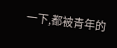一下,都被青年的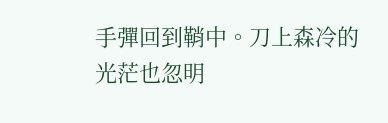手彈回到鞘中。刀上森冷的光茫也忽明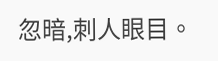忽暗,刺人眼目。